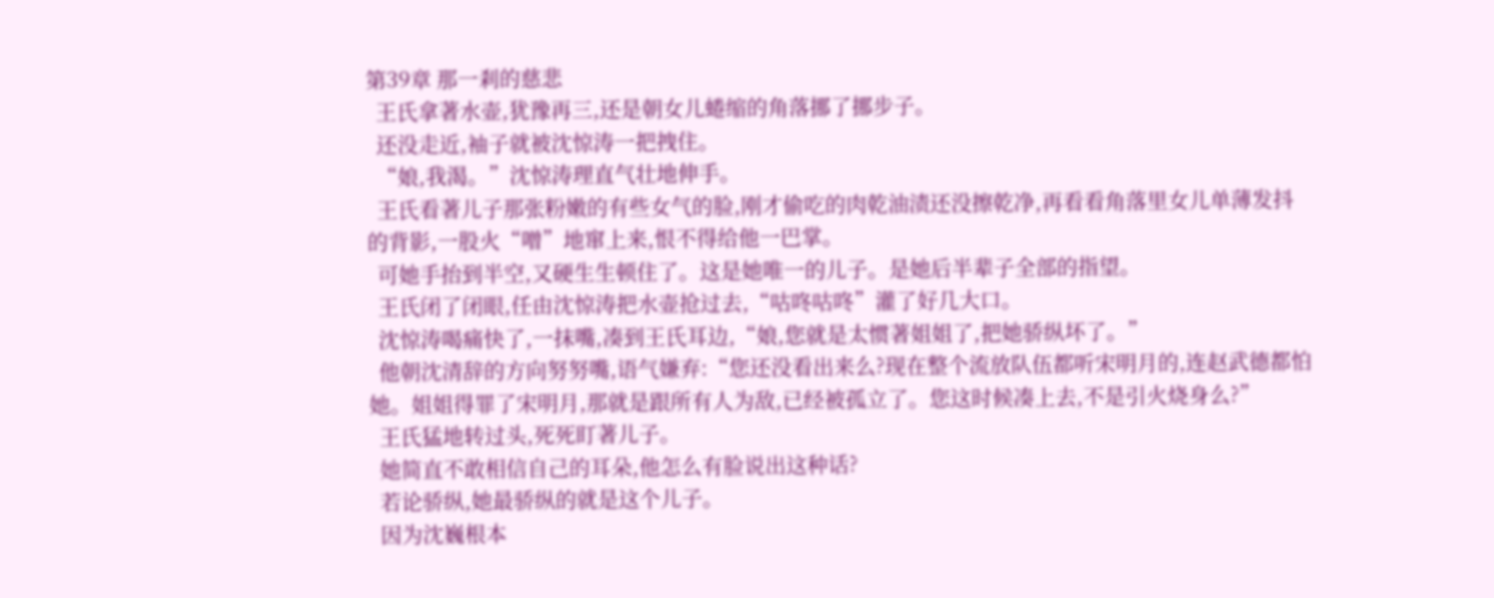第39章 那一剎的慈悲
  王氏拿著水壶,犹豫再三,还是朝女儿蜷缩的角落挪了挪步子。
  还没走近,袖子就被沈惊涛一把拽住。
  “娘,我渴。”沈惊涛理直气壮地伸手。
  王氏看著儿子那张粉嫩的有些女气的脸,刚才偷吃的肉乾油渍还没擦乾净,再看看角落里女儿单薄发抖的背影,一股火“噌”地窜上来,恨不得给他一巴掌。
  可她手抬到半空,又硬生生顿住了。这是她唯一的儿子。是她后半辈子全部的指望。
  王氏闭了闭眼,任由沈惊涛把水壶抢过去,“咕咚咕咚”灌了好几大口。
  沈惊涛喝痛快了,一抹嘴,凑到王氏耳边,“娘,您就是太惯著姐姐了,把她骄纵坏了。”
  他朝沈清辞的方向努努嘴,语气嫌弃:“您还没看出来么?现在整个流放队伍都听宋明月的,连赵武德都怕她。姐姐得罪了宋明月,那就是跟所有人为敌,已经被孤立了。您这时候凑上去,不是引火烧身么?”
  王氏猛地转过头,死死盯著儿子。
  她简直不敢相信自己的耳朵,他怎么有脸说出这种话?
  若论骄纵,她最骄纵的就是这个儿子。
  因为沈巍根本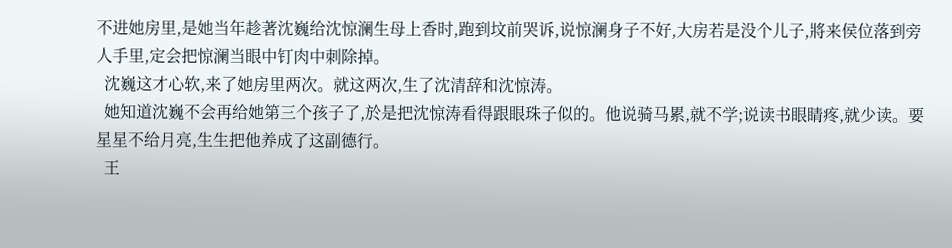不进她房里,是她当年趁著沈巍给沈惊澜生母上香时,跑到坟前哭诉,说惊澜身子不好,大房若是没个儿子,將来侯位落到旁人手里,定会把惊澜当眼中钉肉中刺除掉。
  沈巍这才心软,来了她房里两次。就这两次,生了沈清辞和沈惊涛。
  她知道沈巍不会再给她第三个孩子了,於是把沈惊涛看得跟眼珠子似的。他说骑马累,就不学;说读书眼睛疼,就少读。要星星不给月亮,生生把他养成了这副德行。
  王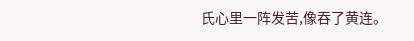氏心里一阵发苦,像吞了黄连。